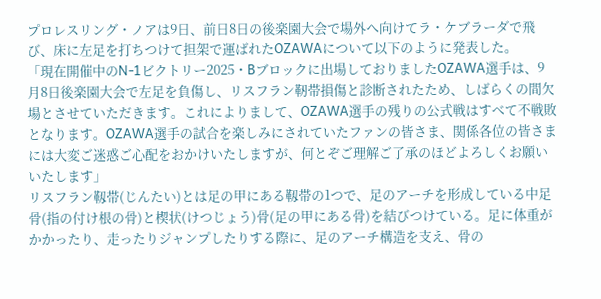プロレスリング・ノアは9日、前日8日の後楽園大会で場外へ向けてラ・ケブラーダで飛び、床に左足を打ちつけて担架で運ばれたOZAWAについて以下のように発表した。
「現在開催中のN-1ビクトリー2025・Bブロックに出場しておりましたOZAWA選手は、9月8日後楽園大会で左足を負傷し、リスフラン靭帯損傷と診断されたため、しばらくの間欠場とさせていただきます。これによりまして、OZAWA選手の残りの公式戦はすべて不戦敗となります。OZAWA選手の試合を楽しみにされていたファンの皆さま、関係各位の皆さまには大変ご迷惑ご心配をおかけいたしますが、何とぞご理解ご了承のほどよろしくお願いいたします」
リスフラン靱帯(じんたい)とは足の甲にある靱帯の1つで、足のアーチを形成している中足骨(指の付け根の骨)と楔状(けつじょう)骨(足の甲にある骨)を結びつけている。足に体重がかかったり、走ったりジャンプしたりする際に、足のアーチ構造を支え、骨の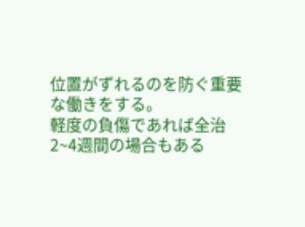位置がずれるのを防ぐ重要な働きをする。
軽度の負傷であれば全治2~4週間の場合もある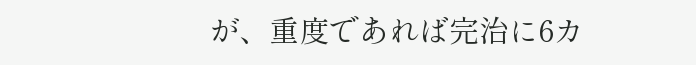が、重度であれば完治に6カ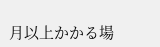月以上かかる場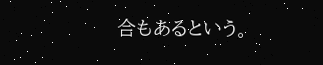合もあるという。